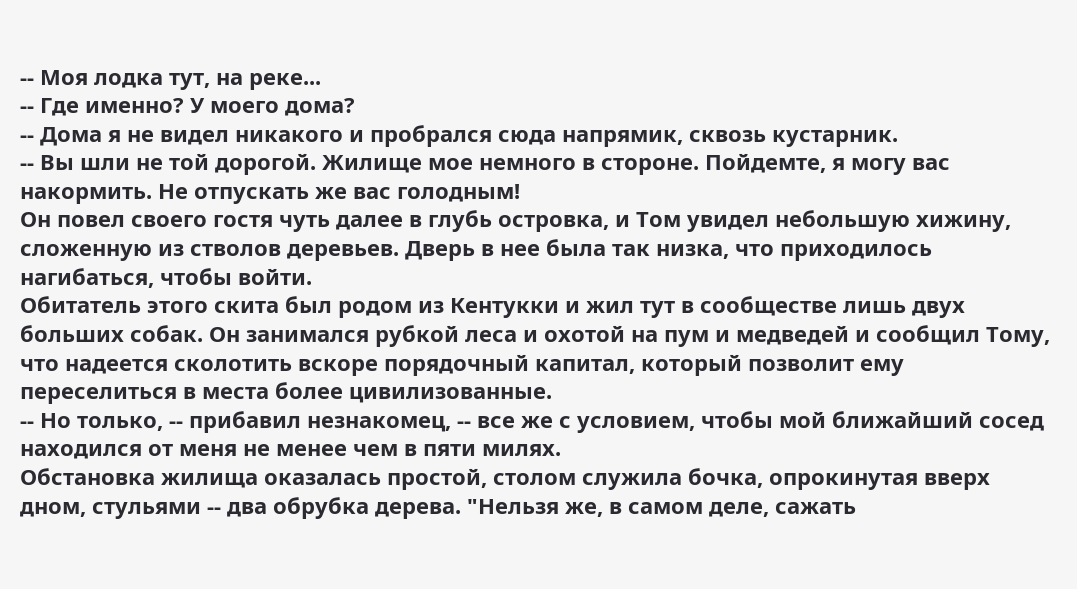-- Моя лодка тут, на реке...
-- Где именно? У моего дома?
-- Дома я не видел никакого и пробрался сюда напрямик, сквозь кустарник.
-- Вы шли не той дорогой. Жилище мое немного в стороне. Пойдемте, я могу вас накормить. Не отпускать же вас голодным!
Он повел своего гостя чуть далее в глубь островка, и Том увидел небольшую хижину, сложенную из стволов деревьев. Дверь в нее была так низка, что приходилось нагибаться, чтобы войти.
Обитатель этого скита был родом из Кентукки и жил тут в сообществе лишь двух больших собак. Он занимался рубкой леса и охотой на пум и медведей и сообщил Тому, что надеется сколотить вскоре порядочный капитал, который позволит ему переселиться в места более цивилизованные.
-- Но только, -- прибавил незнакомец, -- все же с условием, чтобы мой ближайший сосед находился от меня не менее чем в пяти милях.
Обстановка жилища оказалась простой, столом служила бочка, опрокинутая вверх дном, стульями -- два обрубка дерева. "Нельзя же, в самом деле, сажать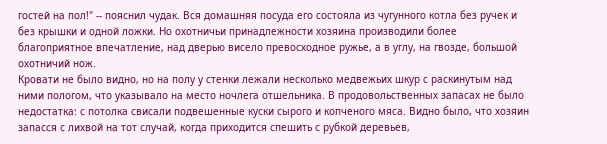гостей на пол!" -- пояснил чудак. Вся домашняя посуда его состояла из чугунного котла без ручек и без крышки и одной ложки. Но охотничьи принадлежности хозяина производили более благоприятное впечатление, над дверью висело превосходное ружье, а в углу, на гвозде, большой охотничий нож.
Кровати не было видно, но на полу у стенки лежали несколько медвежьих шкур с раскинутым над ними пологом, что указывало на место ночлега отшельника. В продовольственных запасах не было недостатка: с потолка свисали подвешенные куски сырого и копченого мяса. Видно было, что хозяин запасся с лихвой на тот случай, когда приходится спешить с рубкой деревьев,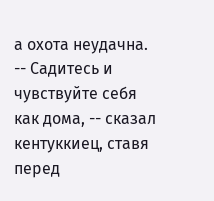а охота неудачна.
-- Садитесь и чувствуйте себя как дома, -- сказал кентуккиец, ставя перед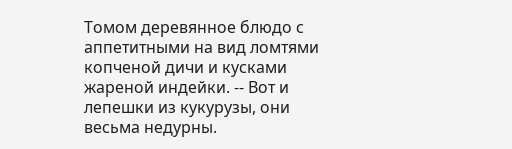Томом деревянное блюдо с аппетитными на вид ломтями копченой дичи и кусками жареной индейки. -- Вот и лепешки из кукурузы, они весьма недурны.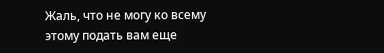Жаль, что не могу ко всему этому подать вам еще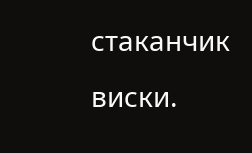стаканчик виски.